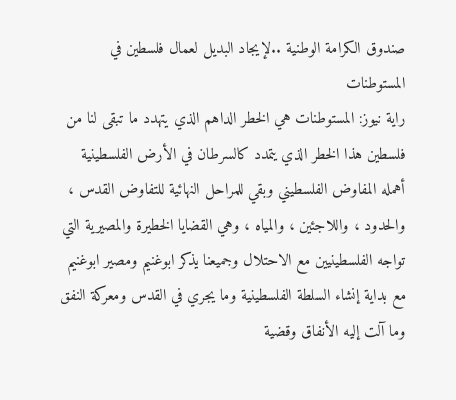صندوق الكرامة الوطنية ..لإيجاد البديل لعمال فلسطين في المستوطنات
راية نيوز: المستوطنات هي الخطر الداهم الذي يتهدد ما تبقى لنا من فلسطين هذا الخطر الذي يتمدد كالسرطان في الأرض الفلسطينية أهمله المفاوض الفلسطيني وبقي للمراحل النهائية للتفاوض القدس ، والحدود ، واللاجئين ، والمياه ، وهي القضايا الخطيرة والمصيرية التي تواجه الفلسطينيين مع الاحتلال وجميعنا يذكر ابوغنيم ومصير ابوغنيم مع بداية إنشاء السلطة الفلسطينية وما يجري في القدس ومعركة النفق وما آلت إليه الأنفاق وقضية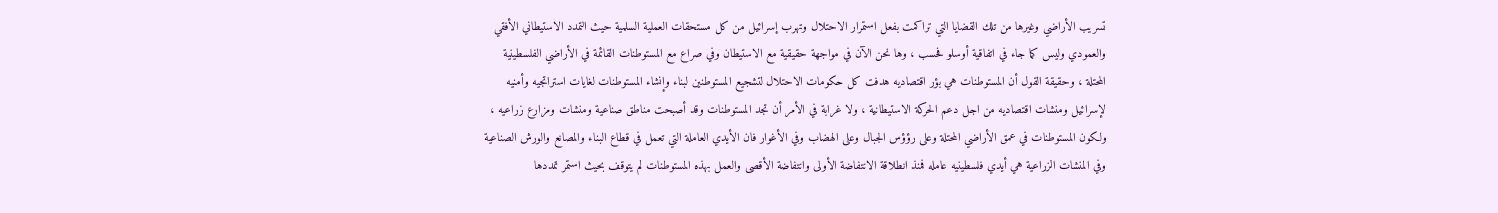تسريب الأراضي وغيرها من تلك القضايا التي تراكمت بفعل استمرار الاحتلال وتهرب إسرائيل من كل مستحقات العملية السلمية حيث التمدد الاستيطاني الأفقي والعمودي وليس كما جاء في اتفاقية أوسلو فحسب ، وها نحن الآن في مواجهة حقيقية مع الاستيطان وفي صراع مع المستوطنات القائمة في الأراضي الفلسطينية المحتلة ، وحقيقة القول أن المستوطنات هي بؤر اقتصاديه هدفت كل حكومات الاحتلال لتشجيع المستوطنين لبناء وإنشاء المستوطنات لغايات استراتجيه وأمنيه لإسرائيل ومنشات اقتصاديه من اجل دعم الحركة الاستيطانية ، ولا غرابة في الأمر أن تجد المستوطنات وقد أصبحت مناطق صناعية ومنشات ومزارع زراعيه ، ولكون المستوطنات في عمق الأراضي المحتلة وعلى رؤؤس الجبال وعلى الهضاب وفي الأغوار فان الأيدي العاملة التي تعمل في قطاع البناء والمصانع والورش الصناعية وفي المنشات الزراعية هي أيدي فلسطينيه عامله فمنذ انطلاقة الانتفاضة الأولى وانتفاضة الأقصى والعمل بهذه المستوطنات لم يتوقف بحيث استمر تمددها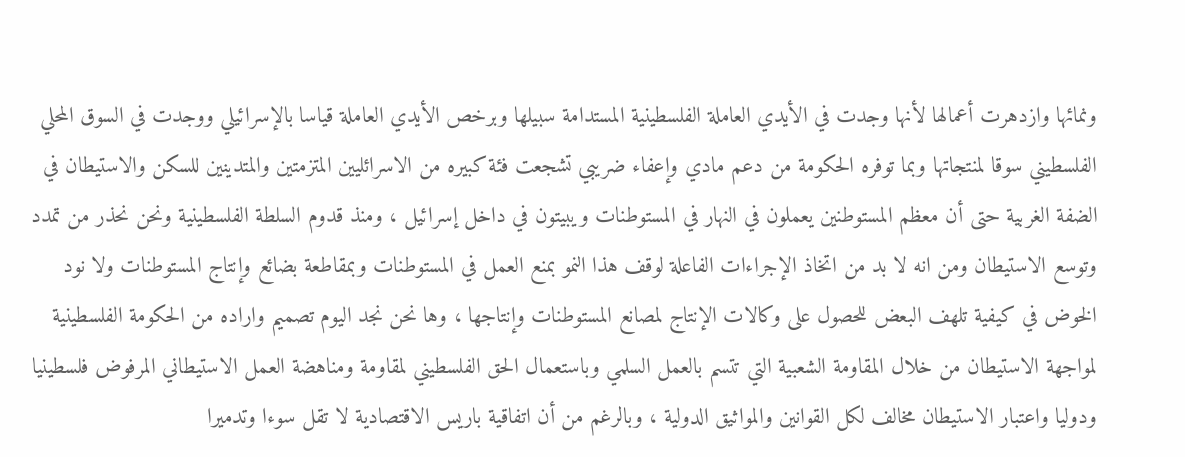ونمائها وازدهرت أعمالها لأنها وجدت في الأيدي العاملة الفلسطينية المستدامة سبيلها وبرخص الأيدي العاملة قياسا بالإسرائيلي ووجدت في السوق المحلي الفلسطيني سوقا لمنتجاتها وبما توفره الحكومة من دعم مادي وإعفاء ضريبي تشجعت فئة كبيره من الاسرائليين المتزمتين والمتدينين للسكن والاستيطان في الضفة الغربية حتى أن معظم المستوطنين يعملون في النهار في المستوطنات ويبيتون في داخل إسرائيل ، ومنذ قدوم السلطة الفلسطينية ونحن نحذر من تمدد وتوسع الاستيطان ومن انه لا بد من اتخاذ الإجراءات الفاعلة لوقف هذا النمو بمنع العمل في المستوطنات وبمقاطعة بضائع وإنتاج المستوطنات ولا نود الخوض في كيفية تلهف البعض للحصول على وكالات الإنتاج لمصانع المستوطنات وإنتاجها ، وها نحن نجد اليوم تصميم واراده من الحكومة الفلسطينية لمواجهة الاستيطان من خلال المقاومة الشعبية التي تتسم بالعمل السلمي وباستعمال الحق الفلسطيني لمقاومة ومناهضة العمل الاستيطاني المرفوض فلسطينيا ودوليا واعتبار الاستيطان مخالف لكل القوانين والمواثيق الدولية ، وبالرغم من أن اتفاقية باريس الاقتصادية لا تقل سوءا وتدميرا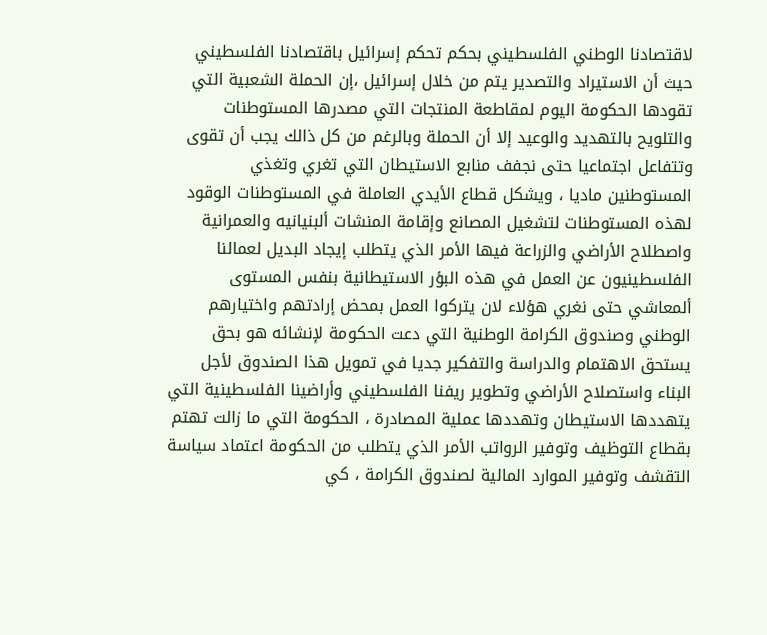لاقتصادنا الوطني الفلسطيني بحكم تحكم إسرائيل باقتصادنا الفلسطيني حيث أن الاستيراد والتصدير يتم من خلال إسرائيل ،إن الحملة الشعبية التي تقودها الحكومة اليوم لمقاطعة المنتجات التي مصدرها المستوطنات والتلويح بالتهديد والوعيد إلا أن الحملة وبالرغم من كل ذالك يجب أن تقوى وتتفاعل اجتماعيا حتى نجفف منابع الاستيطان التي تغري وتغذي المستوطنين ماديا ، ويشكل قطاع الأيدي العاملة في المستوطنات الوقود لهذه المستوطنات لتشغيل المصانع وإقامة المنشات ألبنيانيه والعمرانية واصطلاح الأراضي والزراعة فيها الأمر الذي يتطلب إيجاد البديل لعمالنا الفلسطينيون عن العمل في هذه البؤر الاستيطانية بنفس المستوى ألمعاشي حتى نغري هؤلاء لان يتركوا العمل بمحض إرادتهم واختيارهم الوطني وصندوق الكرامة الوطنية التي دعت الحكومة لإنشائه هو بحق يستحق الاهتمام والدراسة والتفكير جديا في تمويل هذا الصندوق لأجل البناء واستصلاح الأراضي وتطوير ريفنا الفلسطيني وأراضينا الفلسطينية التي يتهددها الاستيطان وتهددها عملية المصادرة ، الحكومة التي ما زالت تهتم بقطاع التوظيف وتوفير الرواتب الأمر الذي يتطلب من الحكومة اعتماد سياسة التقشف وتوفير الموارد المالية لصندوق الكرامة ، كي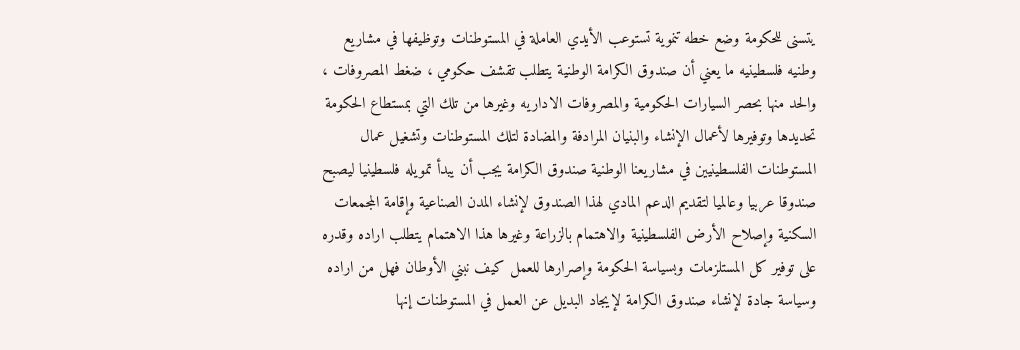يتسنى للحكومة وضع خطه تنموية تستوعب الأيدي العاملة في المستوطنات وتوظيفها في مشاريع وطنيه فلسطينيه ما يعني أن صندوق الكرامة الوطنية يتطلب تقشف حكومي ، ضغط المصروفات ، والحد منها بحصر السيارات الحكومية والمصروفات الاداريه وغيرها من تلك التي بمستطاع الحكومة تحديدها وتوفيرها لأعمال الإنشاء والبنيان المرادفة والمضادة لتلك المستوطنات وتشغيل عمال المستوطنات الفلسطينيين في مشاريعنا الوطنية صندوق الكرامة يجب أن يبدأ تمويله فلسطينيا ليصبح صندوقا عربيا وعالميا لتقديم الدعم المادي لهذا الصندوق لإنشاء المدن الصناعية وإقامة المجمعات السكنية وإصلاح الأرض الفلسطينية والاهتمام بالزراعة وغيرها هذا الاهتمام يتطلب اراده وقدره على توفير كل المستلزمات وبسياسة الحكومة وإصرارها للعمل كيف نبني الأوطان فهل من اراده وسياسة جادة لإنشاء صندوق الكرامة لإيجاد البديل عن العمل في المستوطنات إنها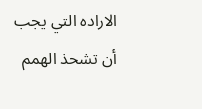الاراده التي يجب أن تشحذ الهمم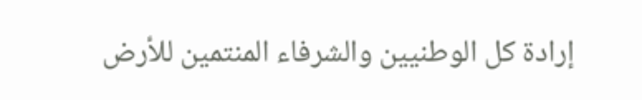إرادة كل الوطنيين والشرفاء المنتمين للأرض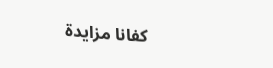كفانا مزايدة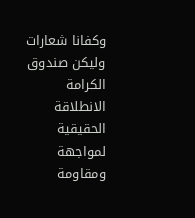وكفانا شعارات وليكن صندوق الكرامة الانطلاقة الحقيقية لمواجهة ومقاومة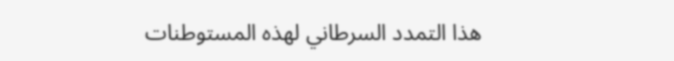هذا التمدد السرطاني لهذه المستوطنات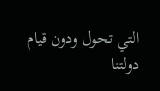التي تحول ودون قيام دولتنا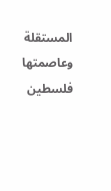المستقلة وعاصمتها فلسطين